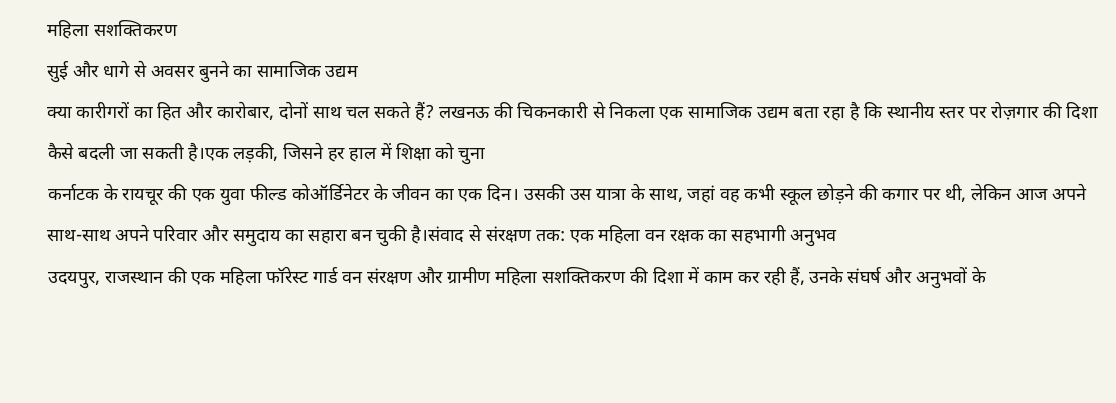महिला सशक्तिकरण
सुई और धागे से अवसर बुनने का सामाजिक उद्यम
क्या कारीगरों का हित और कारोबार, दोनों साथ चल सकते हैं? लखनऊ की चिकनकारी से निकला एक सामाजिक उद्यम बता रहा है कि स्थानीय स्तर पर रोज़गार की दिशा कैसे बदली जा सकती है।एक लड़की, जिसने हर हाल में शिक्षा को चुना
कर्नाटक के रायचूर की एक युवा फील्ड कोऑर्डिनेटर के जीवन का एक दिन। उसकी उस यात्रा के साथ, जहां वह कभी स्कूल छोड़ने की कगार पर थी, लेकिन आज अपने साथ-साथ अपने परिवार और समुदाय का सहारा बन चुकी है।संवाद से संरक्षण तक: एक महिला वन रक्षक का सहभागी अनुभव
उदयपुर, राजस्थान की एक महिला फॉरेस्ट गार्ड वन संरक्षण और ग्रामीण महिला सशक्तिकरण की दिशा में काम कर रही हैं, उनके संघर्ष और अनुभवों के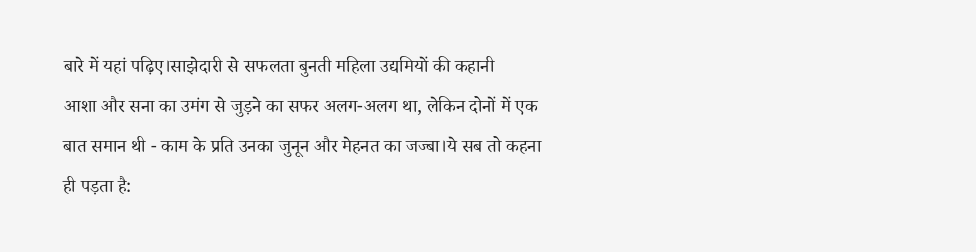बारे में यहां पढ़िए।साझेदारी से सफलता बुनती महिला उद्यमियों की कहानी
आशा और सना का उमंग से जुड़ने का सफर अलग-अलग था, लेकिन दोनों में एक बात समान थी - काम के प्रति उनका जुनून और मेहनत का जज्बा।ये सब तो कहना ही पड़ता है: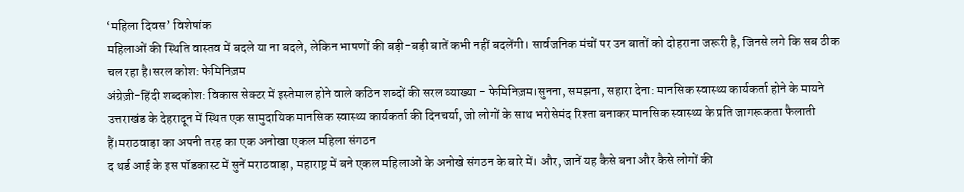‘महिला दिवस’ विशेषांक
महिलाओं की स्थिति वास्तव में बदले या ना बदले, लेकिन भाषणों की बड़ी-बड़ी बातें कभी नहीं बदलेंगी। सार्वजनिक मंचों पर उन बातों को दोहराना जरूरी है, जिनसे लगे कि सब ठीक चल रहा है।सरल कोश: फेमिनिज़म
अंग्रेज़ी-हिंदी शब्दकोश: विकास सेक्टर में इस्तेमाल होने वाले कठिन शब्दों की सरल व्याख्या - फेमिनिज़म।सुनना, समझना, सहारा देना: मानसिक स्वास्थ्य कार्यकर्ता होने के मायने
उत्तराखंड के देहरादून में स्थित एक सामुदायिक मानसिक स्वास्थ्य कार्यकर्ता की दिनचर्या, जो लोगों के साथ भरोसेमंद रिश्ता बनाकर मानसिक स्वास्थ्य के प्रति जागरूकता फैलाती हैं।मराठवाड़ा का अपनी तरह का एक अनोखा एकल महिला संगठन
द थर्ड आई के इस पॉडकास्ट में सुनें मराठवाड़ा, महाराष्ट्र में बने एकल महिलाओं के अनोखे संगठन के बारे में। और, जानें यह कैसे बना और कैसे लोगों की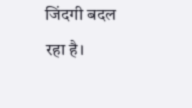जिंदगी बदल रहा है।